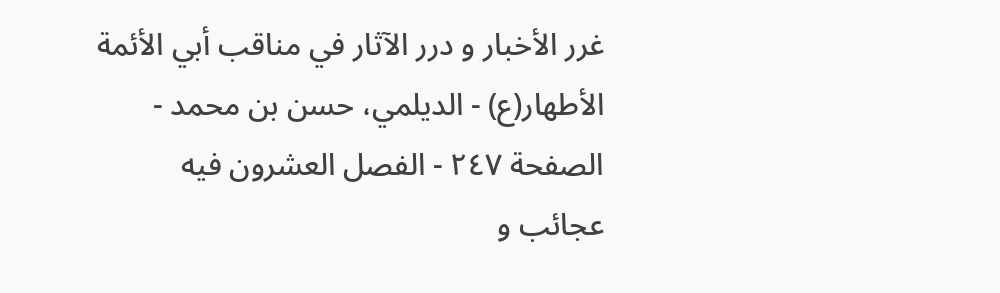غرر الأخبار و درر الآثار في مناقب أبي الأئمة الأطهار(ع) - الديلمي، حسن بن محمد - الصفحة ٢٤٧ - الفصل العشرون فيه عجائب و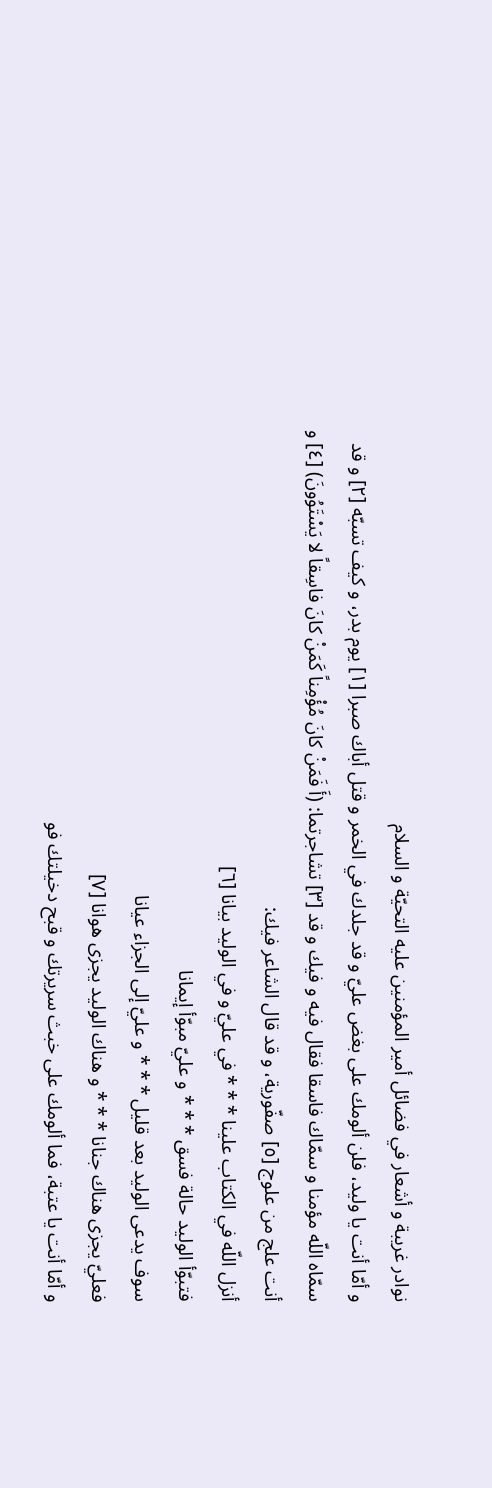نوادر غريبة و أشعار في فضائل أمير المؤمنين عليه التحيّة و السلام
و أمّا أنت يا وليد، فلن ألومك على بغض عليّ و قد جلدك في الخمر و قتل أباك صبرا [١] يوم بدر، و كيف تسبّه [٢] و قد سمّاه اللّه مؤمنا و سمّاك فاسقا فقال فيه و فيك و قد [٣] تشاجرتما: (أَ فَمَنْ كانَ مُؤْمِناً كَمَنْ كانَ فاسِقاً لا يَسْتَوُونَ) [٤] و أنت علج من علوج [٥] صفّورية، و قد قال الشاعر فيك:
أنزل اللّه في الكتاب علينا * * * في عليّ و في الوليد بيانا [٦]
فتبوّأ الوليد حالة فسق * * * و عليّ مبوّأ إيمانا
سوف يدعى الوليد بعد قليل * * * و عليّ إلى الجزاء عيانا
فعليّ يجزى هناك جنانا * * * و هناك الوليد يجزى هوانا [٧]
و أمّا أنت يا عتبة، فما ألومك على خبث سريرتك و قبح دخيلتك فو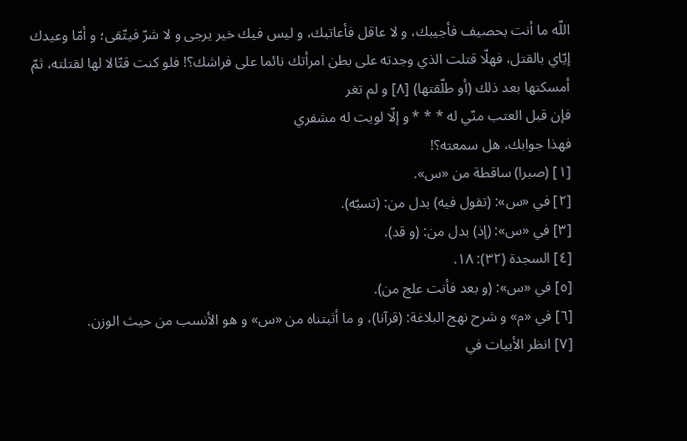اللّه ما أنت بحصيف فأجيبك، و لا عاقل فأعاتبك، و ليس فيك خير يرجى و لا شرّ فيتّقى؛ و أمّا وعيدك إيّاي بالقتل، فهلّا قتلت الذي وجدته على بطن امرأتك نائما على فراشك؟! فلو كنت قتّالا لها لقتلته، ثمّ أمسكتها بعد ذلك (أو طلّقتها) [٨] و لم تغر
فإن قبل العتب منّي له * * * و إلّا لويت له مشفري
فهذا جوابك، هل سمعته؟!
[١] (صبرا) ساقطة من «س».
[٢] في «س»: (تقول فيه) بدل من: (تسبّه).
[٣] في «س»: (إذ) بدل من: (و قد).
[٤] السجدة (٣٢): ١٨.
[٥] في «س»: (و بعد فأنت علج من).
[٦] في «م» و شرح نهج البلاغة: (قرآنا)، و ما أثبتناه من «س» و هو الأنسب من حيث الوزن.
[٧] انظر الأبيات في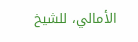الأمالي، للشيخ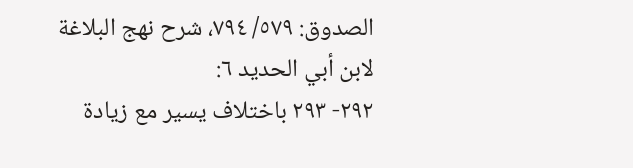الصدوق: ٥٧٩/ ٧٩٤، شرح نهج البلاغة لابن أبي الحديد ٦:
٢٩٢- ٢٩٣ باختلاف يسير مع زيادة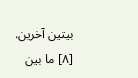بيتين آخرين.
[٨] ما بين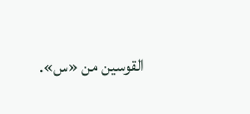القوسين من «س».